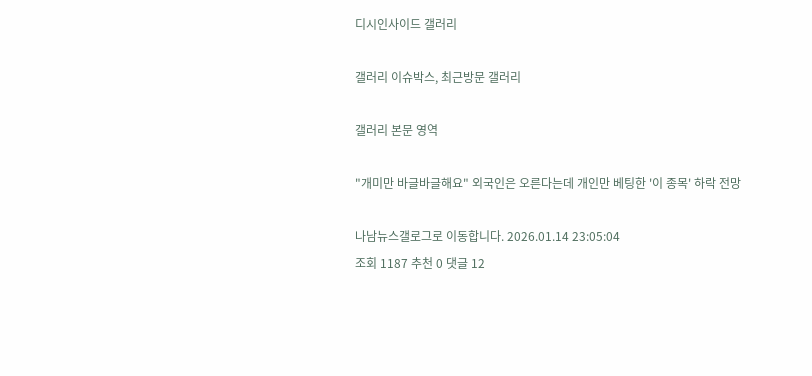디시인사이드 갤러리

갤러리 이슈박스, 최근방문 갤러리

갤러리 본문 영역

"개미만 바글바글해요" 외국인은 오른다는데 개인만 베팅한 '이 종목' 하락 전망

나남뉴스갤로그로 이동합니다. 2026.01.14 23:05:04
조회 1187 추천 0 댓글 12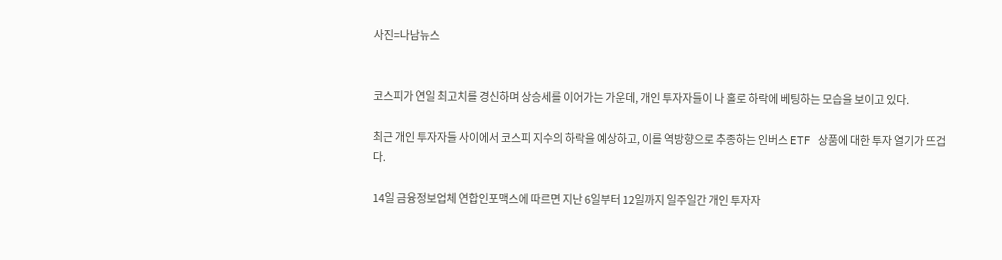사진=나남뉴스


코스피가 연일 최고치를 경신하며 상승세를 이어가는 가운데, 개인 투자자들이 나 홀로 하락에 베팅하는 모습을 보이고 있다.

최근 개인 투자자들 사이에서 코스피 지수의 하락을 예상하고, 이를 역방향으로 추종하는 인버스 ETF 상품에 대한 투자 열기가 뜨겁다.

14일 금융정보업체 연합인포맥스에 따르면 지난 6일부터 12일까지 일주일간 개인 투자자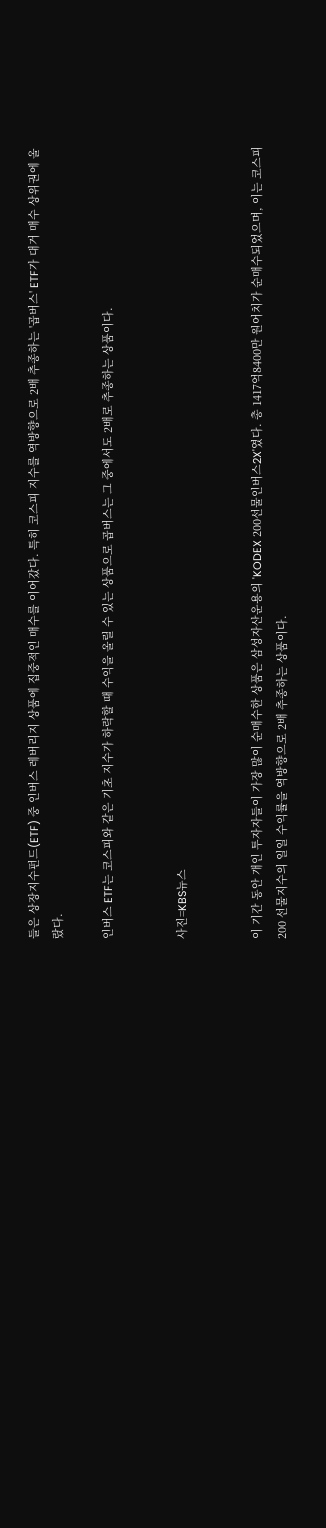들은 상장지수펀드(ETF) 중 인버스 레버리지 상품에 집중적인 매수를 이어갔다. 특히 코스피 지수를 역방향으로 2배 추종하는 '곱버스' ETF가 대거 매수 상위권에 올랐다.

인버스 ETF는 코스피와 같은 기초 지수가 하락할 때 수익을 올릴 수 있는 상품으로 곱버스는 그 중에서도 2배로 추종하는 상품이다.


사진=KBS뉴스


이 기간 동안 개인 투자자들이 가장 많이 순매수한 상품은 삼성자산운용의 'KODEX 200선물인버스2X'였다. 총 1417억8400만 원어치가 순매수되었으며, 이는 코스피200 선물지수의 일일 수익률을 역방향으로 2배 추종하는 상품이다.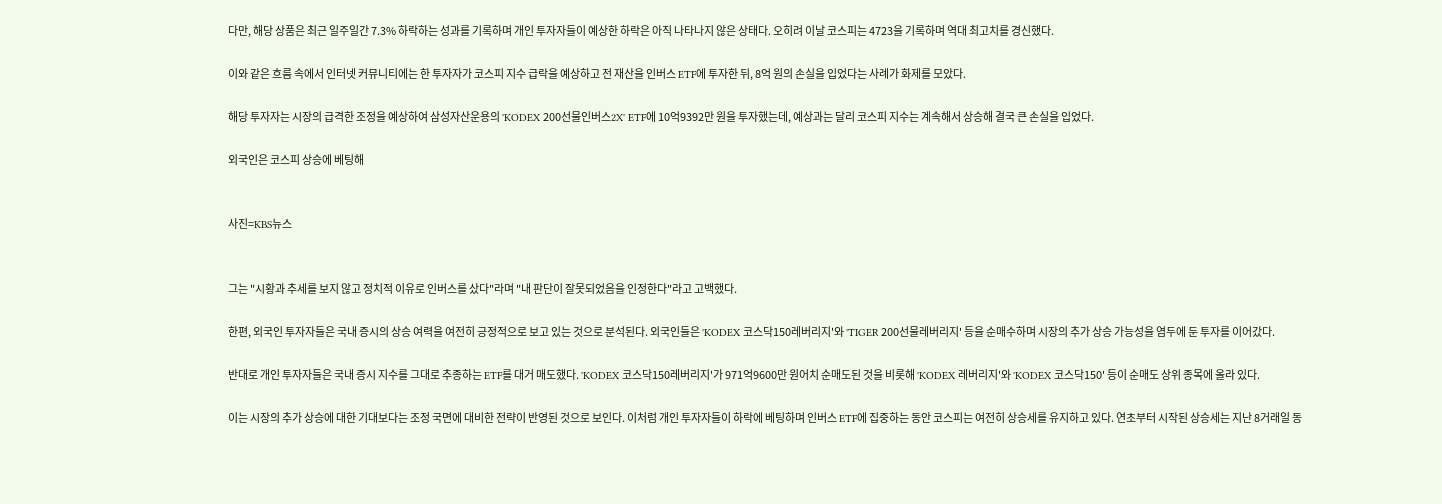다만, 해당 상품은 최근 일주일간 7.3% 하락하는 성과를 기록하며 개인 투자자들이 예상한 하락은 아직 나타나지 않은 상태다. 오히려 이날 코스피는 4723을 기록하며 역대 최고치를 경신했다.

이와 같은 흐름 속에서 인터넷 커뮤니티에는 한 투자자가 코스피 지수 급락을 예상하고 전 재산을 인버스 ETF에 투자한 뒤, 8억 원의 손실을 입었다는 사례가 화제를 모았다.

해당 투자자는 시장의 급격한 조정을 예상하여 삼성자산운용의 'KODEX 200선물인버스2X' ETF에 10억9392만 원을 투자했는데, 예상과는 달리 코스피 지수는 계속해서 상승해 결국 큰 손실을 입었다.

외국인은 코스피 상승에 베팅해


사진=KBS뉴스


그는 "시황과 추세를 보지 않고 정치적 이유로 인버스를 샀다"라며 "내 판단이 잘못되었음을 인정한다"라고 고백했다.

한편, 외국인 투자자들은 국내 증시의 상승 여력을 여전히 긍정적으로 보고 있는 것으로 분석된다. 외국인들은 'KODEX 코스닥150레버리지'와 'TIGER 200선물레버리지' 등을 순매수하며 시장의 추가 상승 가능성을 염두에 둔 투자를 이어갔다.

반대로 개인 투자자들은 국내 증시 지수를 그대로 추종하는 ETF를 대거 매도했다. 'KODEX 코스닥150레버리지'가 971억9600만 원어치 순매도된 것을 비롯해 'KODEX 레버리지'와 'KODEX 코스닥150' 등이 순매도 상위 종목에 올라 있다.

이는 시장의 추가 상승에 대한 기대보다는 조정 국면에 대비한 전략이 반영된 것으로 보인다. 이처럼 개인 투자자들이 하락에 베팅하며 인버스 ETF에 집중하는 동안 코스피는 여전히 상승세를 유지하고 있다. 연초부터 시작된 상승세는 지난 8거래일 동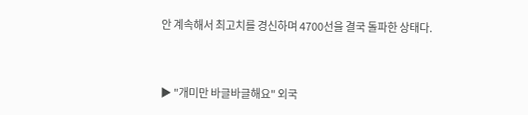안 계속해서 최고치를 경신하며 4700선을 결국 돌파한 상태다.



▶ "개미만 바글바글해요" 외국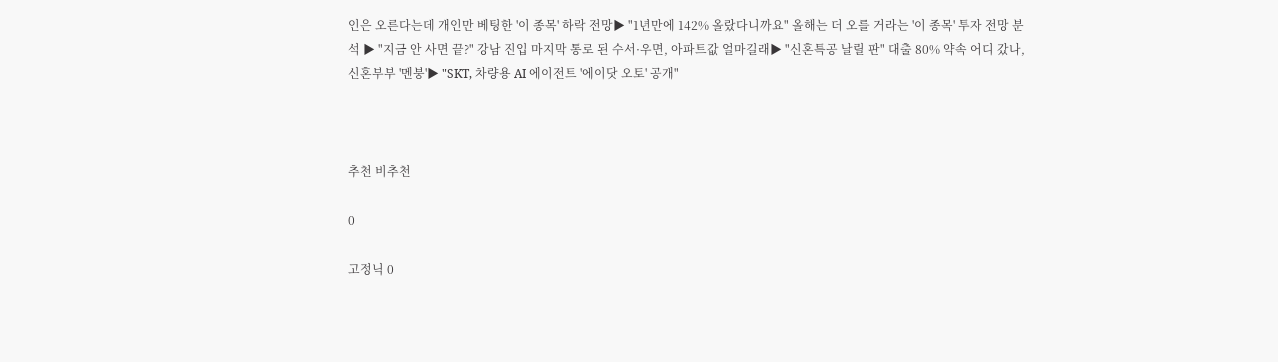인은 오른다는데 개인만 베팅한 '이 종목' 하락 전망▶ "1년만에 142% 올랐다니까요" 올해는 더 오를 거라는 '이 종목' 투자 전망 분석 ▶ "지금 안 사면 끝?" 강남 진입 마지막 통로 된 수서·우면, 아파트값 얼마길래▶ "신혼특공 날릴 판" 대출 80% 약속 어디 갔나, 신혼부부 '멘붕'▶ "SKT, 차량용 AI 에이전트 '에이닷 오토' 공개"



추천 비추천

0

고정닉 0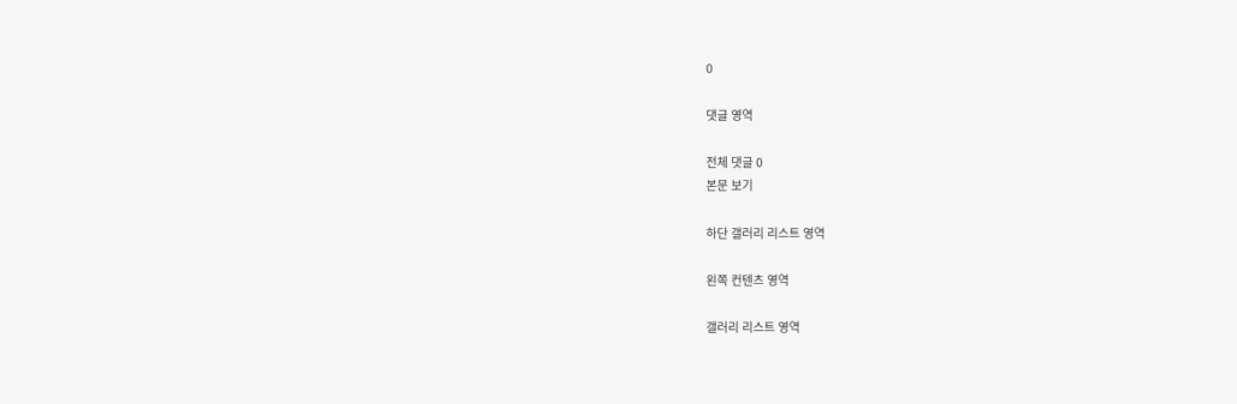0

댓글 영역

전체 댓글 0
본문 보기

하단 갤러리 리스트 영역

왼쪽 컨텐츠 영역

갤러리 리스트 영역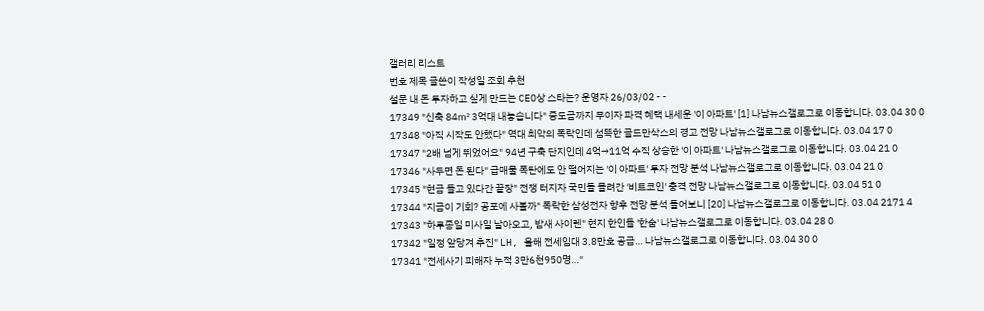갤러리 리스트
번호 제목 글쓴이 작성일 조회 추천
설문 내 돈 투자하고 싶게 만드는 CEO상 스타는? 운영자 26/03/02 - -
17349 "신축 84㎡ 3억대 내놓습니다" 중도금까지 무이자 파격 혜택 내세운 '이 아파트' [1] 나남뉴스갤로그로 이동합니다. 03.04 30 0
17348 "아직 시작도 안했다" 역대 최악의 폭락인데 섬뜩한 골드만삭스의 경고 전망 나남뉴스갤로그로 이동합니다. 03.04 17 0
17347 "2배 넘게 뛰었어요" 94년 구축 단지인데 4억→11억 수직 상승한 '이 아파트' 나남뉴스갤로그로 이동합니다. 03.04 21 0
17346 "사두면 돈 된다" 급매물 폭탄에도 안 떨어지는 '이 아파트' 투자 전망 분석 나남뉴스갤로그로 이동합니다. 03.04 21 0
17345 "현금 들고 있다간 끝장" 전쟁 터지자 국민들 몰려간 '비트코인' 충격 전망 나남뉴스갤로그로 이동합니다. 03.04 51 0
17344 "지금이 기회? 공포에 사볼까" 폭락한 삼성전자 향후 전망 분석 들어보니 [20] 나남뉴스갤로그로 이동합니다. 03.04 2171 4
17343 "하루종일 미사일 날아오고, 밤새 사이렌" 현지 한인들 '한숨' 나남뉴스갤로그로 이동합니다. 03.04 28 0
17342 "일정 앞당겨 추진" LH, 올해 전세임대 3.8만호 공급… 나남뉴스갤로그로 이동합니다. 03.04 30 0
17341 "전세사기 피해자 누적 3만6천950명…"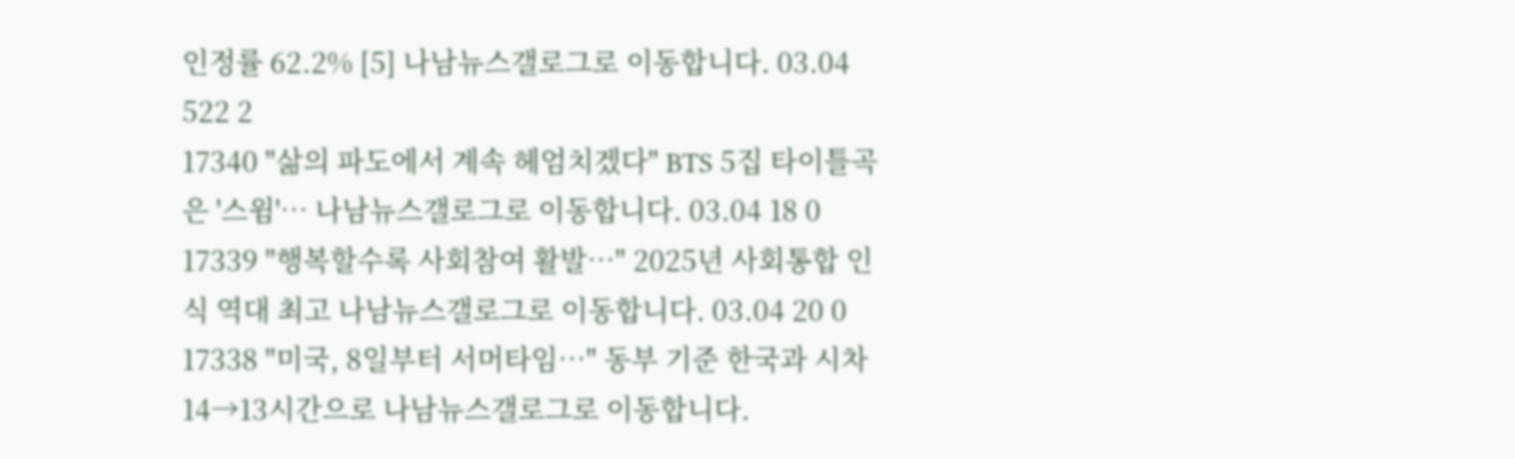인정률 62.2% [5] 나남뉴스갤로그로 이동합니다. 03.04 522 2
17340 "삶의 파도에서 계속 헤엄치겠다" BTS 5집 타이틀곡은 '스윔'… 나남뉴스갤로그로 이동합니다. 03.04 18 0
17339 "행복할수록 사회참여 활발…" 2025년 사회통합 인식 역대 최고 나남뉴스갤로그로 이동합니다. 03.04 20 0
17338 "미국, 8일부터 서머타임…" 동부 기준 한국과 시차 14→13시간으로 나남뉴스갤로그로 이동합니다.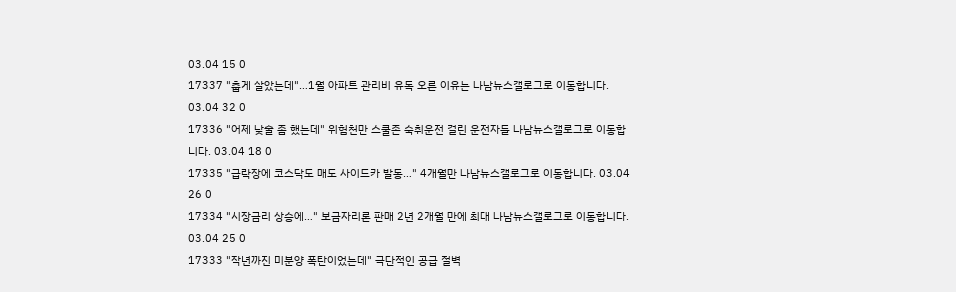03.04 15 0
17337 "춥게 살았는데"…1월 아파트 관리비 유독 오른 이유는 나남뉴스갤로그로 이동합니다. 03.04 32 0
17336 "어제 낮술 좀 했는데" 위험천만 스쿨존 숙취운전 걸린 운전자들 나남뉴스갤로그로 이동합니다. 03.04 18 0
17335 "급락장에 코스닥도 매도 사이드카 발동…" 4개월만 나남뉴스갤로그로 이동합니다. 03.04 26 0
17334 "시장금리 상승에…" 보금자리론 판매 2년 2개월 만에 최대 나남뉴스갤로그로 이동합니다. 03.04 25 0
17333 "작년까진 미분양 폭탄이었는데" 극단적인 공급 절벽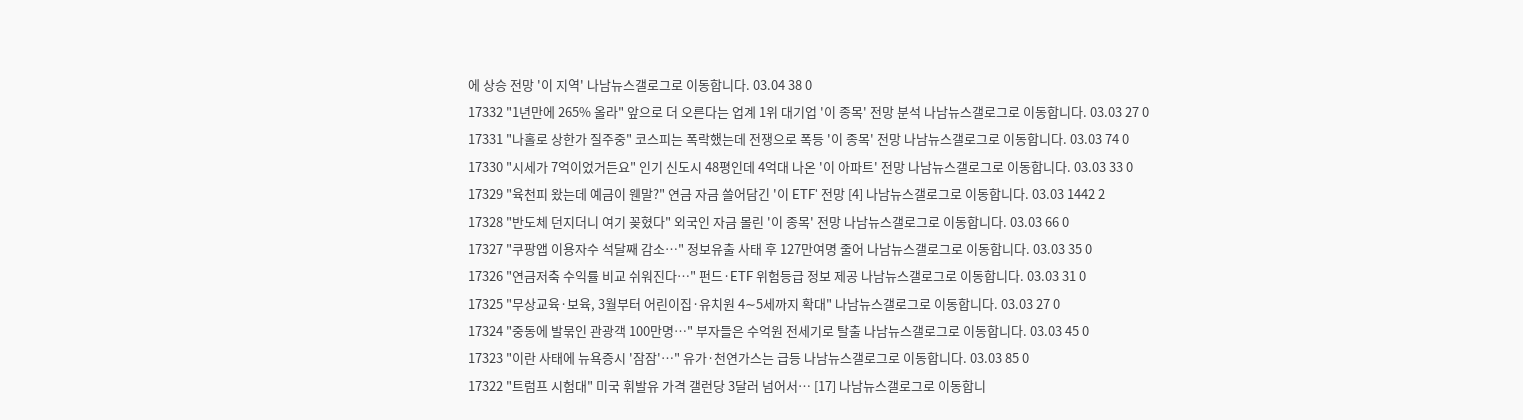에 상승 전망 '이 지역' 나남뉴스갤로그로 이동합니다. 03.04 38 0
17332 "1년만에 265% 올라" 앞으로 더 오른다는 업계 1위 대기업 '이 종목' 전망 분석 나남뉴스갤로그로 이동합니다. 03.03 27 0
17331 "나홀로 상한가 질주중" 코스피는 폭락했는데 전쟁으로 폭등 '이 종목' 전망 나남뉴스갤로그로 이동합니다. 03.03 74 0
17330 "시세가 7억이었거든요" 인기 신도시 48평인데 4억대 나온 '이 아파트' 전망 나남뉴스갤로그로 이동합니다. 03.03 33 0
17329 "육천피 왔는데 예금이 웬말?" 연금 자금 쓸어담긴 '이 ETF' 전망 [4] 나남뉴스갤로그로 이동합니다. 03.03 1442 2
17328 "반도체 던지더니 여기 꽂혔다" 외국인 자금 몰린 '이 종목' 전망 나남뉴스갤로그로 이동합니다. 03.03 66 0
17327 "쿠팡앱 이용자수 석달째 감소…" 정보유출 사태 후 127만여명 줄어 나남뉴스갤로그로 이동합니다. 03.03 35 0
17326 "연금저축 수익률 비교 쉬워진다…" 펀드·ETF 위험등급 정보 제공 나남뉴스갤로그로 이동합니다. 03.03 31 0
17325 "무상교육·보육, 3월부터 어린이집·유치원 4∼5세까지 확대" 나남뉴스갤로그로 이동합니다. 03.03 27 0
17324 "중동에 발묶인 관광객 100만명…" 부자들은 수억원 전세기로 탈출 나남뉴스갤로그로 이동합니다. 03.03 45 0
17323 "이란 사태에 뉴욕증시 '잠잠'…" 유가·천연가스는 급등 나남뉴스갤로그로 이동합니다. 03.03 85 0
17322 "트럼프 시험대" 미국 휘발유 가격 갤런당 3달러 넘어서… [17] 나남뉴스갤로그로 이동합니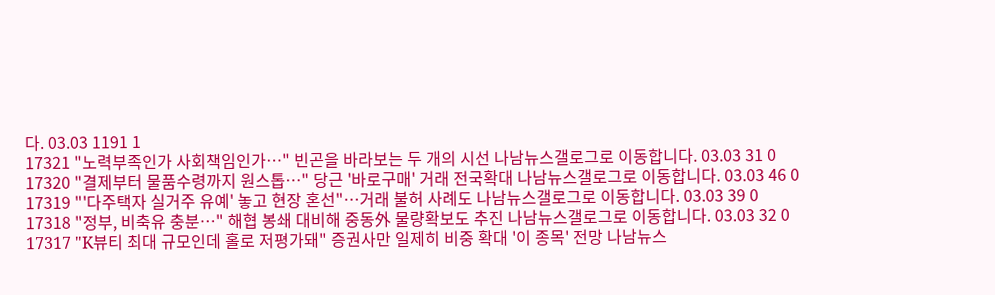다. 03.03 1191 1
17321 "노력부족인가 사회책임인가…" 빈곤을 바라보는 두 개의 시선 나남뉴스갤로그로 이동합니다. 03.03 31 0
17320 "결제부터 물품수령까지 원스톱…" 당근 '바로구매' 거래 전국확대 나남뉴스갤로그로 이동합니다. 03.03 46 0
17319 "'다주택자 실거주 유예' 놓고 현장 혼선"…거래 불허 사례도 나남뉴스갤로그로 이동합니다. 03.03 39 0
17318 "정부, 비축유 충분…" 해협 봉쇄 대비해 중동外 물량확보도 추진 나남뉴스갤로그로 이동합니다. 03.03 32 0
17317 "K뷰티 최대 규모인데 홀로 저평가돼" 증권사만 일제히 비중 확대 '이 종목' 전망 나남뉴스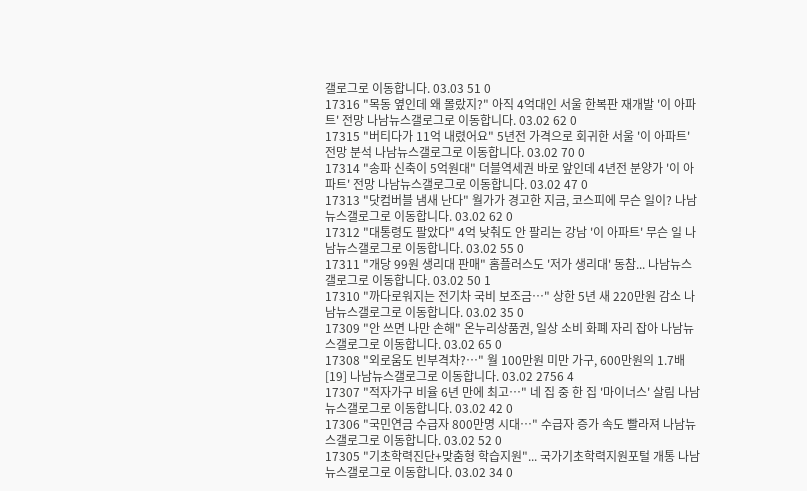갤로그로 이동합니다. 03.03 51 0
17316 "목동 옆인데 왜 몰랐지?" 아직 4억대인 서울 한복판 재개발 '이 아파트' 전망 나남뉴스갤로그로 이동합니다. 03.02 62 0
17315 "버티다가 11억 내렸어요" 5년전 가격으로 회귀한 서울 '이 아파트' 전망 분석 나남뉴스갤로그로 이동합니다. 03.02 70 0
17314 "송파 신축이 5억원대" 더블역세권 바로 앞인데 4년전 분양가 '이 아파트' 전망 나남뉴스갤로그로 이동합니다. 03.02 47 0
17313 "닷컴버블 냄새 난다" 월가가 경고한 지금, 코스피에 무슨 일이? 나남뉴스갤로그로 이동합니다. 03.02 62 0
17312 "대통령도 팔았다" 4억 낮춰도 안 팔리는 강남 '이 아파트' 무슨 일 나남뉴스갤로그로 이동합니다. 03.02 55 0
17311 "개당 99원 생리대 판매" 홈플러스도 '저가 생리대' 동참... 나남뉴스갤로그로 이동합니다. 03.02 50 1
17310 "까다로워지는 전기차 국비 보조금…" 상한 5년 새 220만원 감소 나남뉴스갤로그로 이동합니다. 03.02 35 0
17309 "안 쓰면 나만 손해" 온누리상품권, 일상 소비 화폐 자리 잡아 나남뉴스갤로그로 이동합니다. 03.02 65 0
17308 "외로움도 빈부격차?…" 월 100만원 미만 가구, 600만원의 1.7배 [19] 나남뉴스갤로그로 이동합니다. 03.02 2756 4
17307 "적자가구 비율 6년 만에 최고…" 네 집 중 한 집 '마이너스' 살림 나남뉴스갤로그로 이동합니다. 03.02 42 0
17306 "국민연금 수급자 800만명 시대…" 수급자 증가 속도 빨라져 나남뉴스갤로그로 이동합니다. 03.02 52 0
17305 "기초학력진단+맞춤형 학습지원"... 국가기초학력지원포털 개통 나남뉴스갤로그로 이동합니다. 03.02 34 0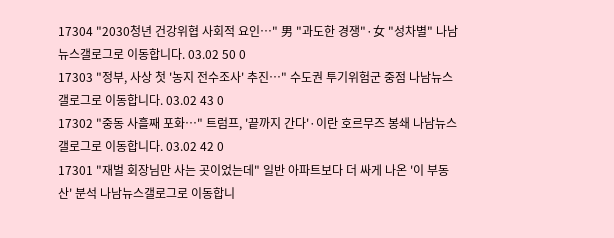17304 "2030청년 건강위협 사회적 요인…" 男 "과도한 경쟁"·女 "성차별" 나남뉴스갤로그로 이동합니다. 03.02 50 0
17303 "정부, 사상 첫 '농지 전수조사' 추진…" 수도권 투기위험군 중점 나남뉴스갤로그로 이동합니다. 03.02 43 0
17302 "중동 사흘째 포화…" 트럼프, '끝까지 간다'·이란 호르무즈 봉쇄 나남뉴스갤로그로 이동합니다. 03.02 42 0
17301 "재벌 회장님만 사는 곳이었는데" 일반 아파트보다 더 싸게 나온 '이 부동산' 분석 나남뉴스갤로그로 이동합니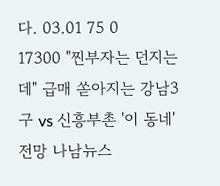다. 03.01 75 0
17300 "찐부자는 던지는데" 급매 쏟아지는 강남3구 vs 신흥부촌 '이 동네' 전망 나남뉴스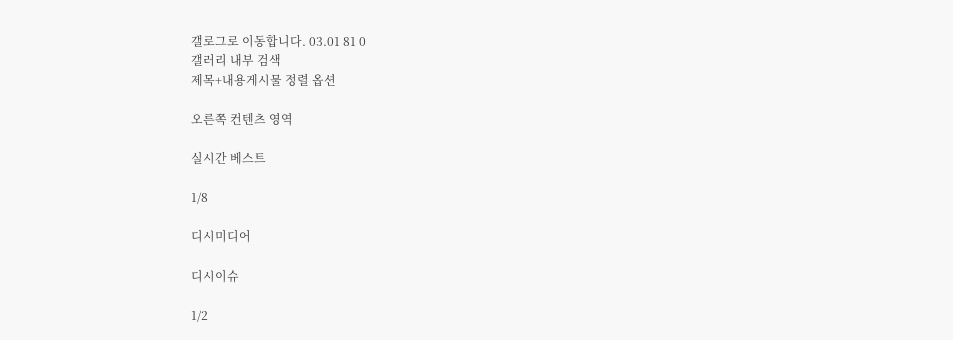갤로그로 이동합니다. 03.01 81 0
갤러리 내부 검색
제목+내용게시물 정렬 옵션

오른쪽 컨텐츠 영역

실시간 베스트

1/8

디시미디어

디시이슈

1/2